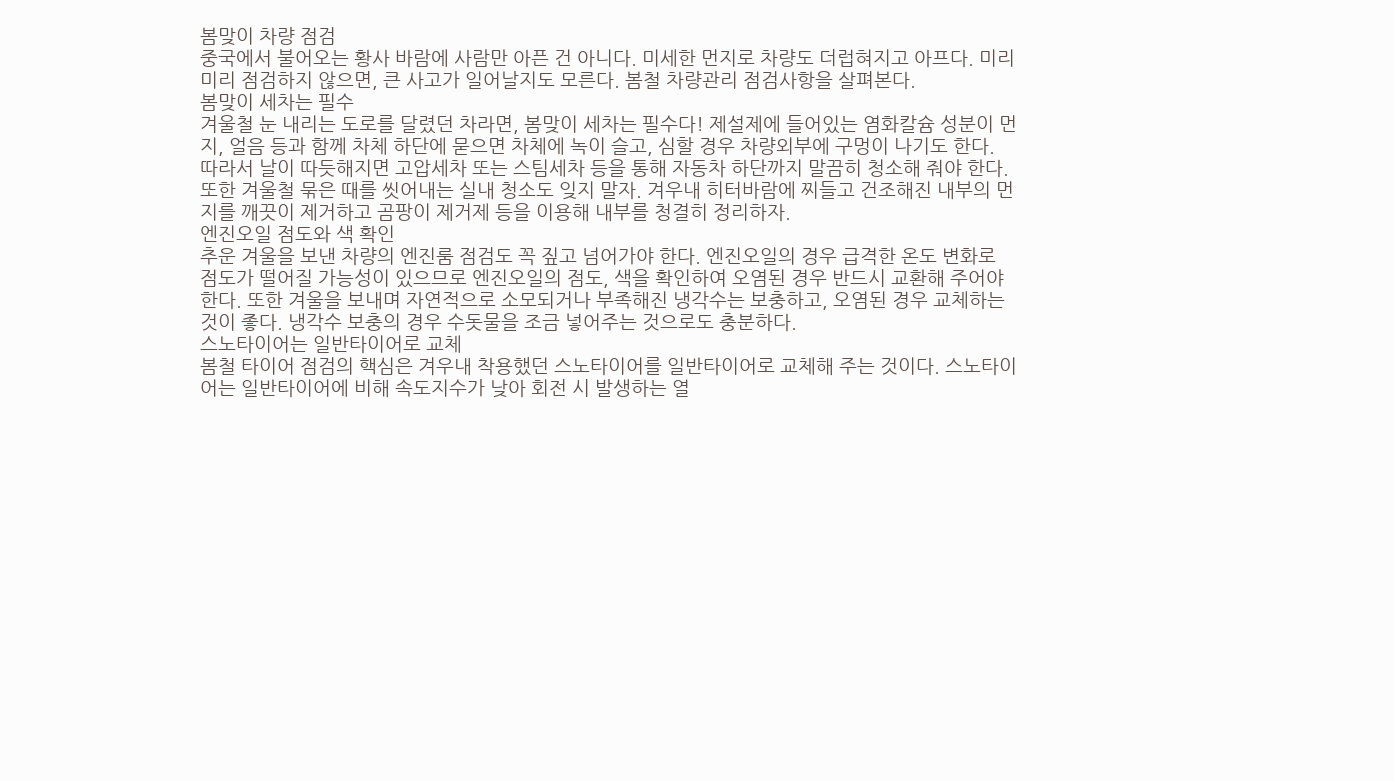봄맞이 차량 점검
중국에서 불어오는 황사 바람에 사람만 아픈 건 아니다. 미세한 먼지로 차량도 더럽혀지고 아프다. 미리미리 점검하지 않으면, 큰 사고가 일어날지도 모른다. 봄철 차량관리 점검사항을 살펴본다.
봄맞이 세차는 필수
겨울철 눈 내리는 도로를 달렸던 차라면, 봄맞이 세차는 필수다! 제설제에 들어있는 염화칼슘 성분이 먼지, 얼음 등과 함께 차체 하단에 묻으면 차체에 녹이 슬고, 심할 경우 차량외부에 구멍이 나기도 한다. 따라서 날이 따듯해지면 고압세차 또는 스팀세차 등을 통해 자동차 하단까지 말끔히 청소해 줘야 한다. 또한 겨울철 묶은 때를 씻어내는 실내 청소도 잊지 말자. 겨우내 히터바람에 찌들고 건조해진 내부의 먼지를 깨끗이 제거하고 곰팡이 제거제 등을 이용해 내부를 청결히 정리하자.
엔진오일 점도와 색 확인
추운 겨울을 보낸 차량의 엔진룸 점검도 꼭 짚고 넘어가야 한다. 엔진오일의 경우 급격한 온도 변화로 점도가 떨어질 가능성이 있으므로 엔진오일의 점도, 색을 확인하여 오염된 경우 반드시 교환해 주어야 한다. 또한 겨울을 보내며 자연적으로 소모되거나 부족해진 냉각수는 보충하고, 오염된 경우 교체하는 것이 좋다. 냉각수 보충의 경우 수돗물을 조금 넣어주는 것으로도 충분하다.
스노타이어는 일반타이어로 교체
봄철 타이어 점검의 핵심은 겨우내 착용했던 스노타이어를 일반타이어로 교체해 주는 것이다. 스노타이어는 일반타이어에 비해 속도지수가 낮아 회전 시 발생하는 열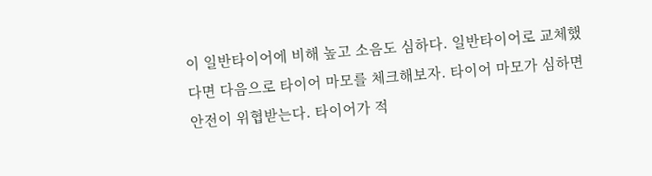이 일반타이어에 비해 높고 소음도 심하다. 일반타이어로 교체했다면 다음으로 타이어 마모를 체크해보자. 타이어 마모가 심하면 안전이 위협받는다. 타이어가 적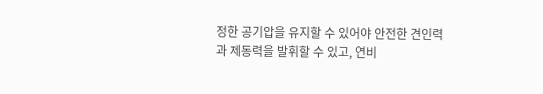정한 공기압을 유지할 수 있어야 안전한 견인력과 제동력을 발휘할 수 있고, 연비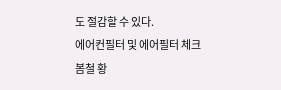도 절감할 수 있다.
에어컨필터 및 에어필터 체크
봄철 황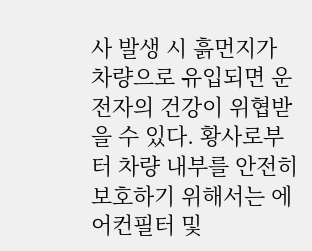사 발생 시 흙먼지가 차량으로 유입되면 운전자의 건강이 위협받을 수 있다. 황사로부터 차량 내부를 안전히 보호하기 위해서는 에어컨필터 및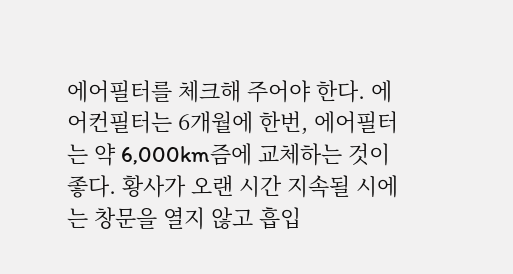에어필터를 체크해 주어야 한다. 에어컨필터는 6개월에 한번, 에어필터는 약 6,000km즘에 교체하는 것이 좋다. 황사가 오랜 시간 지속될 시에는 창문을 열지 않고 흡입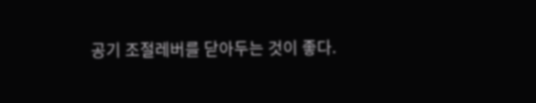공기 조절레버를 닫아두는 것이 좋다.